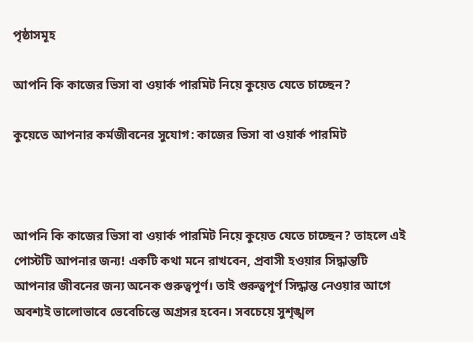পৃষ্ঠাসমূহ

আপনি কি কাজের ভিসা বা ওয়ার্ক পারমিট নিয়ে কুয়েত যেতে চাচ্ছেন?

কুয়েতে আপনার কর্মজীবনের সুযোগ: কাজের ভিসা বা ওয়ার্ক পারমিট



আপনি কি কাজের ভিসা বা ওয়ার্ক পারমিট নিয়ে কুয়েত যেতে চাচ্ছেন? তাহলে এই পোস্টটি আপনার জন্য! একটি কথা মনে রাখবেন, প্রবাসী হওয়ার সিদ্ধান্তটি আপনার জীবনের জন্য অনেক গুরুত্বপূর্ণ। তাই গুরুত্বপূর্ণ সিদ্ধান্ত নেওয়ার আগে অবশ্যই ভালোভাবে ভেবেচিন্তে অগ্রসর হবেন। সবচেয়ে সুশৃঙ্খল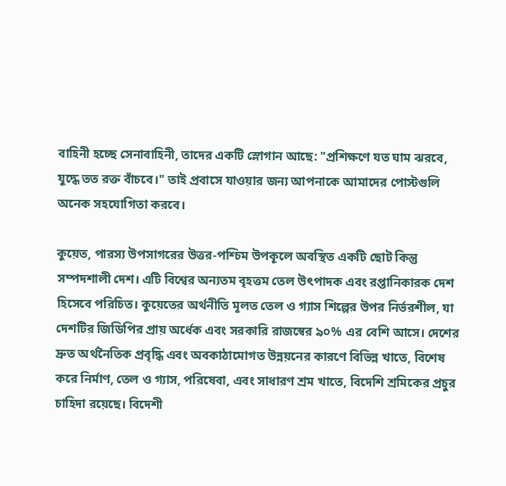বাহিনী হচ্ছে সেনাবাহিনী, তাদের একটি স্লোগান আছে: "প্রশিক্ষণে যত ঘাম ঝরবে, যুদ্ধে তত রক্ত বাঁচবে।" তাই প্রবাসে যাওয়ার জন্য আপনাকে আমাদের পোস্টগুলি অনেক সহযোগিতা করবে।

কুয়েত, পারস্য উপসাগরের উত্তর-পশ্চিম উপকূলে অবস্থিত একটি ছোট কিন্তু সম্পদশালী দেশ। এটি বিশ্বের অন্যতম বৃহত্তম তেল উৎপাদক এবং রপ্তানিকারক দেশ হিসেবে পরিচিত। কুয়েতের অর্থনীতি মূলত তেল ও গ্যাস শিল্পের উপর নির্ভরশীল, যা দেশটির জিডিপির প্রায় অর্ধেক এবং সরকারি রাজস্বের ৯০% এর বেশি আসে। দেশের দ্রুত অর্থনৈতিক প্রবৃদ্ধি এবং অবকাঠামোগত উন্নয়নের কারণে বিভিন্ন খাতে, বিশেষ করে নির্মাণ, তেল ও গ্যাস, পরিষেবা, এবং সাধারণ শ্রম খাতে, বিদেশি শ্রমিকের প্রচুর চাহিদা রয়েছে। বিদেশী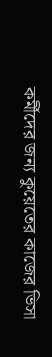কর্মীদের জন্য কুয়েতের কাজের ভিসা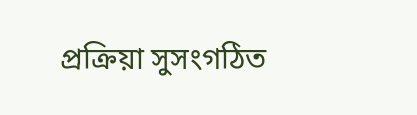প্রক্রিয়া সুসংগঠিত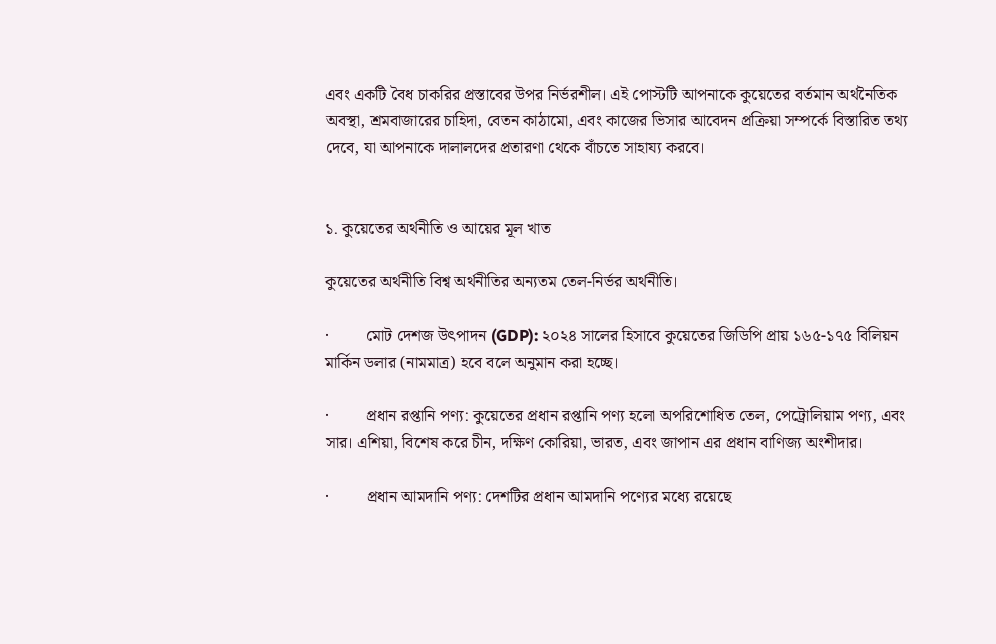এবং একটি বৈধ চাকরির প্রস্তাবের উপর নির্ভরশীল। এই পোস্টটি আপনাকে কুয়েতের বর্তমান অর্থনৈতিক অবস্থা, শ্রমবাজারের চাহিদা, বেতন কাঠামো, এবং কাজের ভিসার আবেদন প্রক্রিয়া সম্পর্কে বিস্তারিত তথ্য দেবে, যা আপনাকে দালালদের প্রতারণা থেকে বাঁচতে সাহায্য করবে।


১. কুয়েতের অর্থনীতি ও আয়ের মূল খাত

কুয়েতের অর্থনীতি বিশ্ব অর্থনীতির অন্যতম তেল-নির্ভর অর্থনীতি।

·         মোট দেশজ উৎপাদন (GDP): ২০২৪ সালের হিসাবে কুয়েতের জিডিপি প্রায় ১৬৫-১৭৫ বিলিয়ন মার্কিন ডলার (নামমাত্র) হবে বলে অনুমান করা হচ্ছে।

·         প্রধান রপ্তানি পণ্য: কুয়েতের প্রধান রপ্তানি পণ্য হলো অপরিশোধিত তেল, পেট্রোলিয়াম পণ্য, এবং সার। এশিয়া, বিশেষ করে চীন, দক্ষিণ কোরিয়া, ভারত, এবং জাপান এর প্রধান বাণিজ্য অংশীদার।

·         প্রধান আমদানি পণ্য: দেশটির প্রধান আমদানি পণ্যের মধ্যে রয়েছে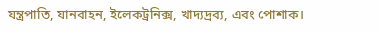যন্ত্রপাতি, যানবাহন, ইলেকট্রনিক্স, খাদ্যদ্রব্য, এবং পোশাক।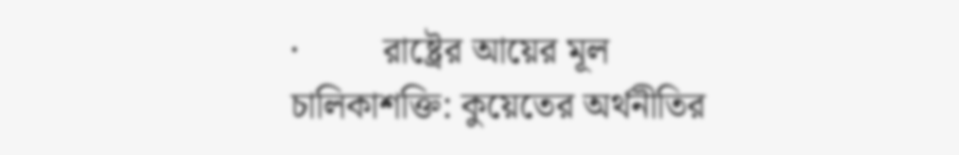·         রাষ্ট্রের আয়ের মূল চালিকাশক্তি: কুয়েতের অর্থনীতির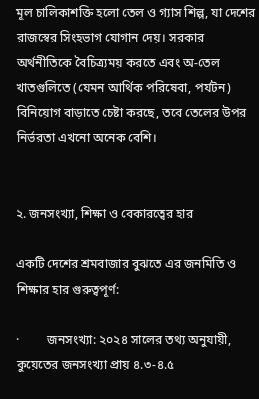মূল চালিকাশক্তি হলো তেল ও গ্যাস শিল্প, যা দেশের রাজস্বের সিংহভাগ যোগান দেয়। সরকার অর্থনীতিকে বৈচিত্র্যময় করতে এবং অ-তেল খাতগুলিতে (যেমন আর্থিক পরিষেবা, পর্যটন) বিনিয়োগ বাড়াতে চেষ্টা করছে, তবে তেলের উপর নির্ভরতা এখনো অনেক বেশি।


২. জনসংখ্যা, শিক্ষা ও বেকারত্বের হার

একটি দেশের শ্রমবাজার বুঝতে এর জনমিতি ও শিক্ষার হার গুরুত্বপূর্ণ:

·         জনসংখ্যা: ২০২৪ সালের তথ্য অনুযায়ী, কুয়েতের জনসংখ্যা প্রায় ৪.৩-৪.৫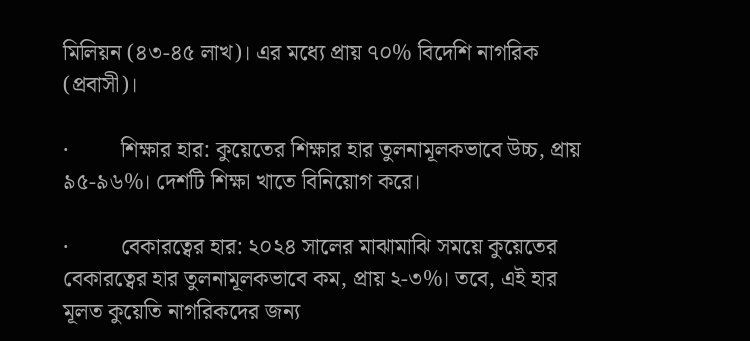মিলিয়ন (৪৩-৪৫ লাখ)। এর মধ্যে প্রায় ৭০% বিদেশি নাগরিক (প্রবাসী)।

·         শিক্ষার হার: কুয়েতের শিক্ষার হার তুলনামূলকভাবে উচ্চ, প্রায় ৯৫-৯৬%। দেশটি শিক্ষা খাতে বিনিয়োগ করে।

·         বেকারত্বের হার: ২০২৪ সালের মাঝামাঝি সময়ে কুয়েতের বেকারত্বের হার তুলনামূলকভাবে কম, প্রায় ২-৩%। তবে, এই হার মূলত কুয়েতি নাগরিকদের জন্য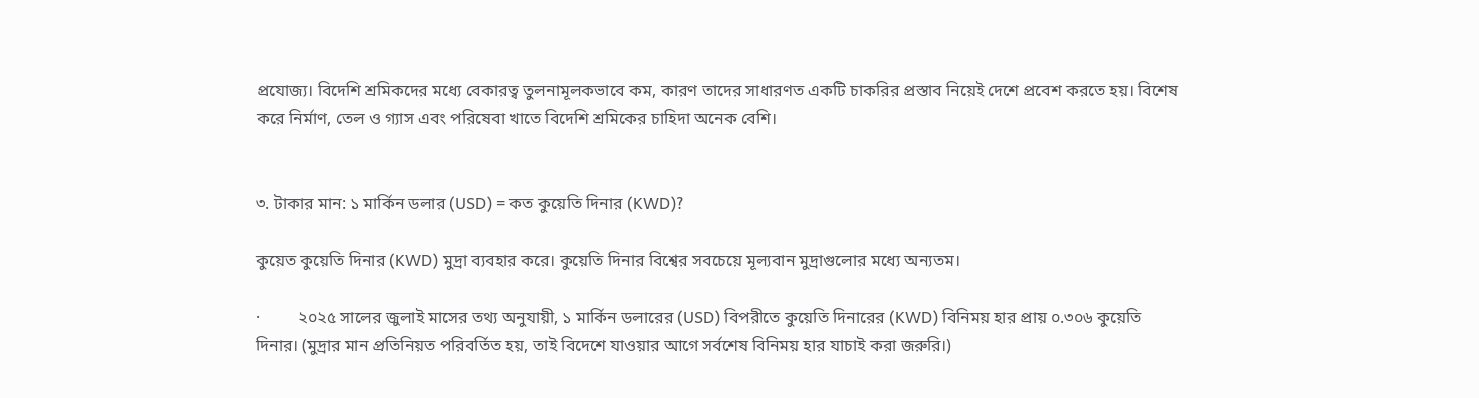প্রযোজ্য। বিদেশি শ্রমিকদের মধ্যে বেকারত্ব তুলনামূলকভাবে কম, কারণ তাদের সাধারণত একটি চাকরির প্রস্তাব নিয়েই দেশে প্রবেশ করতে হয়। বিশেষ করে নির্মাণ, তেল ও গ্যাস এবং পরিষেবা খাতে বিদেশি শ্রমিকের চাহিদা অনেক বেশি।


৩. টাকার মান: ১ মার্কিন ডলার (USD) = কত কুয়েতি দিনার (KWD)?

কুয়েত কুয়েতি দিনার (KWD) মুদ্রা ব্যবহার করে। কুয়েতি দিনার বিশ্বের সবচেয়ে মূল্যবান মুদ্রাগুলোর মধ্যে অন্যতম।

·         ২০২৫ সালের জুলাই মাসের তথ্য অনুযায়ী, ১ মার্কিন ডলারের (USD) বিপরীতে কুয়েতি দিনারের (KWD) বিনিময় হার প্রায় ০.৩০৬ কুয়েতি দিনার। (মুদ্রার মান প্রতিনিয়ত পরিবর্তিত হয়, তাই বিদেশে যাওয়ার আগে সর্বশেষ বিনিময় হার যাচাই করা জরুরি।)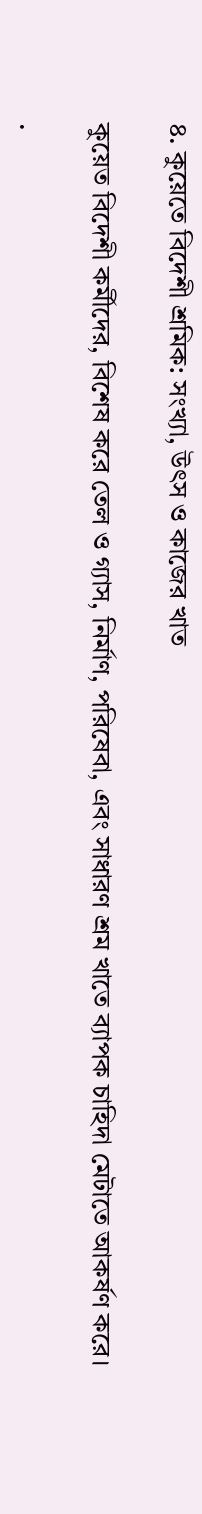৪. কুয়েতে বিদেশী শ্রমিক: সংখ্যা, উৎস ও কাজের খাত

কুয়েত বিদেশী কর্মীদের, বিশেষ করে তেল ও গ্যাস, নির্মাণ, পরিষেবা, এবং সাধারণ শ্রম খাতে ব্যাপক চাহিদা মেটাতে আকর্ষণ করে।

·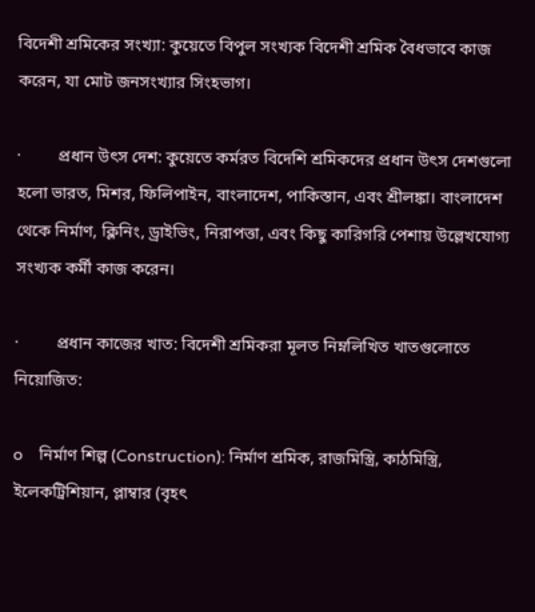বিদেশী শ্রমিকের সংখ্যা: কুয়েতে বিপুল সংখ্যক বিদেশী শ্রমিক বৈধভাবে কাজ করেন, যা মোট জনসংখ্যার সিংহভাগ।

·         প্রধান উৎস দেশ: কুয়েতে কর্মরত বিদেশি শ্রমিকদের প্রধান উৎস দেশগুলো হলো ভারত, মিশর, ফিলিপাইন, বাংলাদেশ, পাকিস্তান, এবং শ্রীলঙ্কা। বাংলাদেশ থেকে নির্মাণ, ক্লিনিং, ড্রাইভিং, নিরাপত্তা, এবং কিছু কারিগরি পেশায় উল্লেখযোগ্য সংখ্যক কর্মী কাজ করেন।

·         প্রধান কাজের খাত: বিদেশী শ্রমিকরা মূলত নিম্নলিখিত খাতগুলোতে নিয়োজিত:

o    নির্মাণ শিল্প (Construction): নির্মাণ শ্রমিক, রাজমিস্ত্রি, কাঠমিস্ত্রি, ইলেকট্রিশিয়ান, প্লাম্বার (বৃহৎ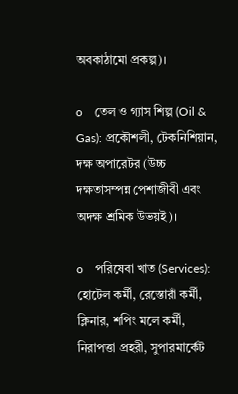অবকাঠামো প্রকল্প)।

o    তেল ও গ্যাস শিল্প (Oil & Gas): প্রকৌশলী, টেকনিশিয়ান, দক্ষ অপারেটর (উচ্চ দক্ষতাসম্পন্ন পেশাজীবী এবং অদক্ষ শ্রমিক উভয়ই)।

o    পরিষেবা খাত (Services): হোটেল কর্মী, রেস্তোরাঁ কর্মী, ক্লিনার, শপিং মলে কর্মী, নিরাপত্তা প্রহরী, সুপারমার্কেট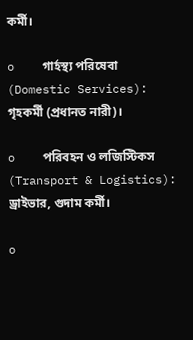কর্মী।

o    গার্হস্থ্য পরিষেবা (Domestic Services): গৃহকর্মী (প্রধানত নারী)।

o    পরিবহন ও লজিস্টিকস (Transport & Logistics): ড্রাইভার, গুদাম কর্মী।

o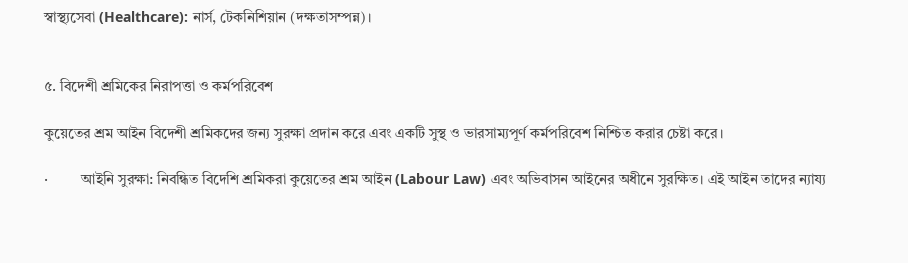স্বাস্থ্যসেবা (Healthcare): নার্স, টেকনিশিয়ান (দক্ষতাসম্পন্ন)।


৫. বিদেশী শ্রমিকের নিরাপত্তা ও কর্মপরিবেশ

কুয়েতের শ্রম আইন বিদেশী শ্রমিকদের জন্য সুরক্ষা প্রদান করে এবং একটি সুস্থ ও ভারসাম্যপূর্ণ কর্মপরিবেশ নিশ্চিত করার চেষ্টা করে।

·         আইনি সুরক্ষা: নিবন্ধিত বিদেশি শ্রমিকরা কুয়েতের শ্রম আইন (Labour Law) এবং অভিবাসন আইনের অধীনে সুরক্ষিত। এই আইন তাদের ন্যায্য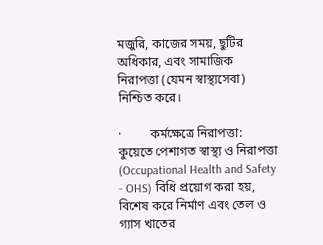মজুরি, কাজের সময়, ছুটির অধিকার, এবং সামাজিক নিরাপত্তা (যেমন স্বাস্থ্যসেবা) নিশ্চিত করে।

·         কর্মক্ষেত্রে নিরাপত্তা: কুয়েতে পেশাগত স্বাস্থ্য ও নিরাপত্তা (Occupational Health and Safety - OHS) বিধি প্রয়োগ করা হয়, বিশেষ করে নির্মাণ এবং তেল ও গ্যাস খাতের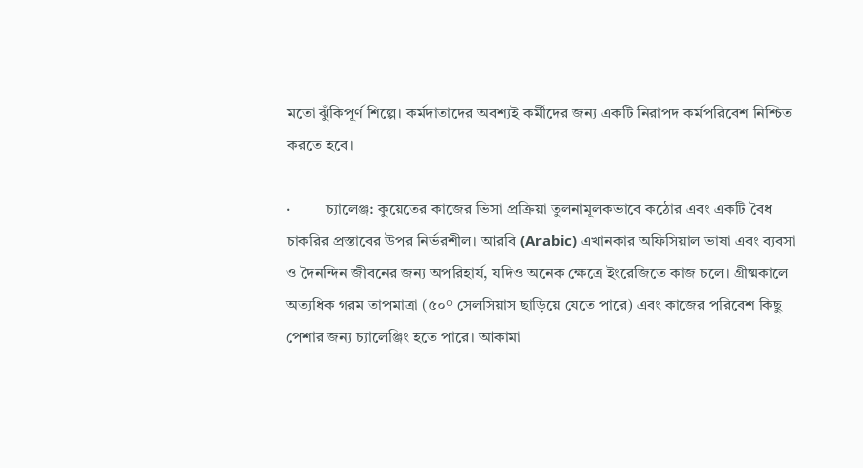মতো ঝুঁকিপূর্ণ শিল্পে। কর্মদাতাদের অবশ্যই কর্মীদের জন্য একটি নিরাপদ কর্মপরিবেশ নিশ্চিত করতে হবে।

·         চ্যালেঞ্জ: কুয়েতের কাজের ভিসা প্রক্রিয়া তুলনামূলকভাবে কঠোর এবং একটি বৈধ চাকরির প্রস্তাবের উপর নির্ভরশীল। আরবি (Arabic) এখানকার অফিসিয়াল ভাষা এবং ব্যবসা ও দৈনন্দিন জীবনের জন্য অপরিহার্য, যদিও অনেক ক্ষেত্রে ইংরেজিতে কাজ চলে। গ্রীষ্মকালে অত্যধিক গরম তাপমাত্রা (৫০° সেলসিয়াস ছাড়িয়ে যেতে পারে) এবং কাজের পরিবেশ কিছু পেশার জন্য চ্যালেঞ্জিং হতে পারে। আকামা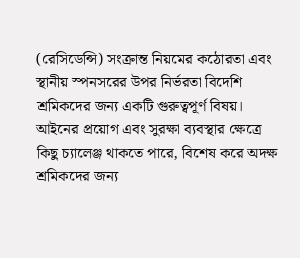(রেসিডেন্সি) সংক্রান্ত নিয়মের কঠোরতা এবং স্থানীয় স্পনসরের উপর নির্ভরতা বিদেশি শ্রমিকদের জন্য একটি গুরুত্বপূর্ণ বিষয়। আইনের প্রয়োগ এবং সুরক্ষা ব্যবস্থার ক্ষেত্রে কিছু চ্যালেঞ্জ থাকতে পারে, বিশেষ করে অদক্ষ শ্রমিকদের জন্য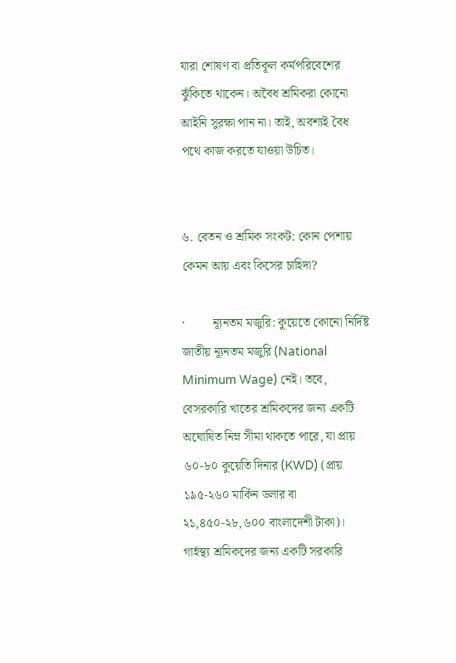যারা শোষণ বা প্রতিকূল কর্মপরিবেশের ঝুঁকিতে থাকেন। অবৈধ শ্রমিকরা কোনো আইনি সুরক্ষা পান না। তাই, অবশ্যই বৈধ পথে কাজ করতে যাওয়া উচিত।


৬. বেতন ও শ্রমিক সংকট: কোন পেশায় কেমন আয় এবং কিসের চাহিদা?

·         ন্যূনতম মজুরি: কুয়েতে কোনো নির্দিষ্ট জাতীয় ন্যূনতম মজুরি (National Minimum Wage) নেই। তবে, বেসরকারি খাতের শ্রমিকদের জন্য একটি অঘোষিত নিম্ন সীমা থাকতে পারে, যা প্রায় ৬০-৮০ কুয়েতি দিনার (KWD) (প্রায় ১৯৫-২৬০ মার্কিন ডলার বা ২১,৪৫০-২৮,৬০০ বাংলাদেশী টাকা)। গার্হস্থ্য শ্রমিকদের জন্য একটি সরকারি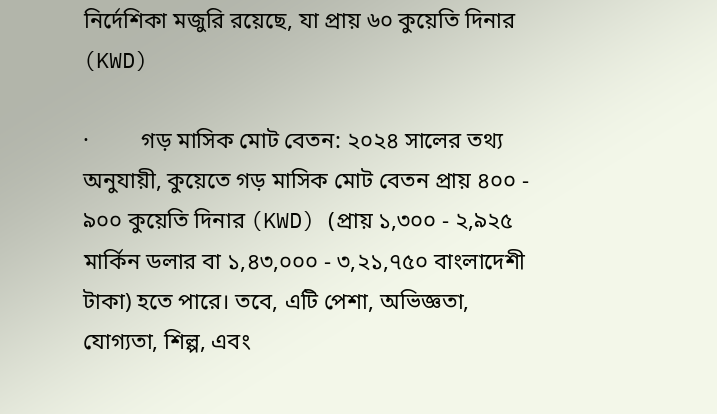নির্দেশিকা মজুরি রয়েছে, যা প্রায় ৬০ কুয়েতি দিনার (KWD)

·         গড় মাসিক মোট বেতন: ২০২৪ সালের তথ্য অনুযায়ী, কুয়েতে গড় মাসিক মোট বেতন প্রায় ৪০০ - ৯০০ কুয়েতি দিনার (KWD) (প্রায় ১,৩০০ - ২,৯২৫ মার্কিন ডলার বা ১,৪৩,০০০ - ৩,২১,৭৫০ বাংলাদেশী টাকা) হতে পারে। তবে, এটি পেশা, অভিজ্ঞতা, যোগ্যতা, শিল্প, এবং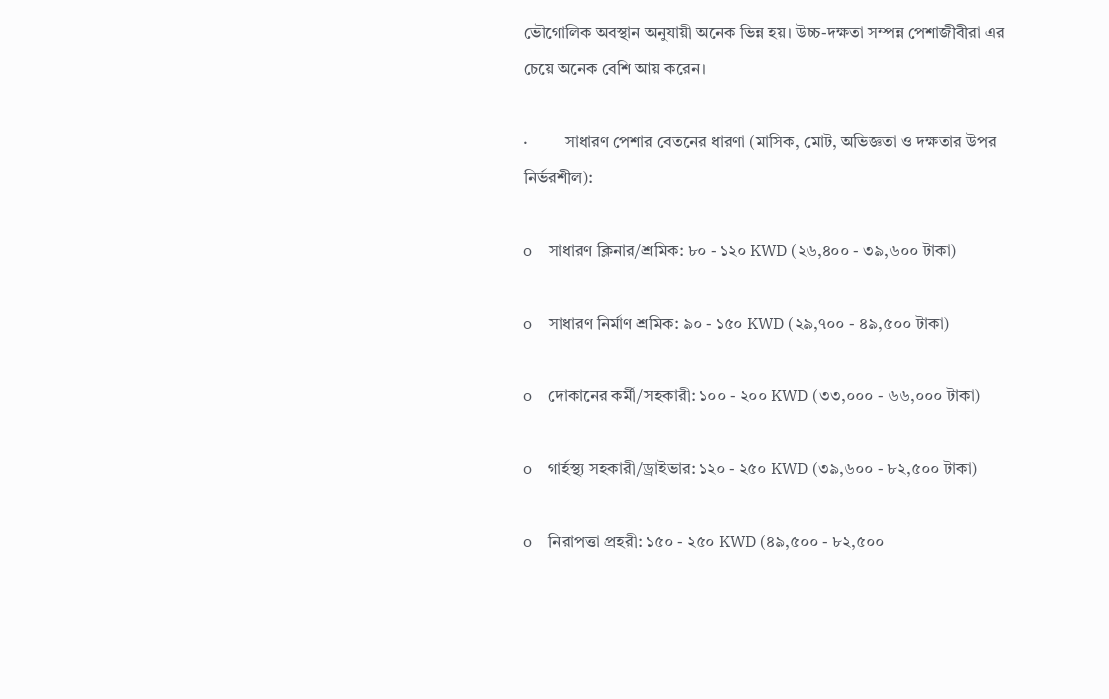ভৌগোলিক অবস্থান অনুযায়ী অনেক ভিন্ন হয়। উচ্চ-দক্ষতা সম্পন্ন পেশাজীবীরা এর চেয়ে অনেক বেশি আয় করেন।

·         সাধারণ পেশার বেতনের ধারণা (মাসিক, মোট, অভিজ্ঞতা ও দক্ষতার উপর নির্ভরশীল):

o    সাধারণ ক্লিনার/শ্রমিক: ৮০ - ১২০ KWD (২৬,৪০০ - ৩৯,৬০০ টাকা)

o    সাধারণ নির্মাণ শ্রমিক: ৯০ - ১৫০ KWD (২৯,৭০০ - ৪৯,৫০০ টাকা)

o    দোকানের কর্মী/সহকারী: ১০০ - ২০০ KWD (৩৩,০০০ - ৬৬,০০০ টাকা)

o    গার্হস্থ্য সহকারী/ড্রাইভার: ১২০ - ২৫০ KWD (৩৯,৬০০ - ৮২,৫০০ টাকা)

o    নিরাপত্তা প্রহরী: ১৫০ - ২৫০ KWD (৪৯,৫০০ - ৮২,৫০০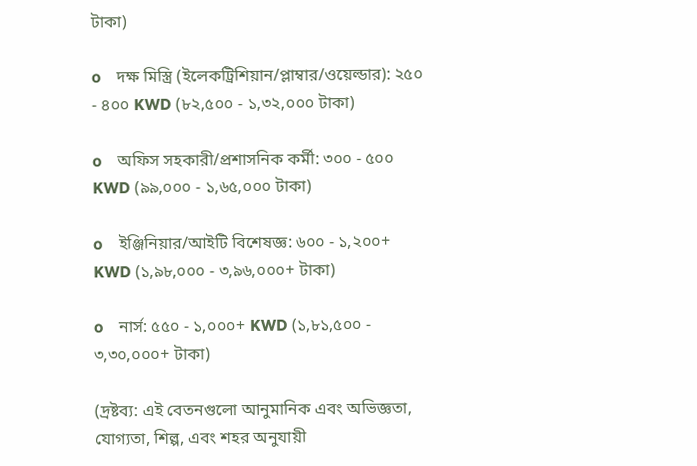টাকা)

o    দক্ষ মিস্ত্রি (ইলেকট্রিশিয়ান/প্লাম্বার/ওয়েল্ডার): ২৫০ - ৪০০ KWD (৮২,৫০০ - ১,৩২,০০০ টাকা)

o    অফিস সহকারী/প্রশাসনিক কর্মী: ৩০০ - ৫০০ KWD (৯৯,০০০ - ১,৬৫,০০০ টাকা)

o    ইঞ্জিনিয়ার/আইটি বিশেষজ্ঞ: ৬০০ - ১,২০০+ KWD (১,৯৮,০০০ - ৩,৯৬,০০০+ টাকা)

o    নার্স: ৫৫০ - ১,০০০+ KWD (১,৮১,৫০০ - ৩,৩০,০০০+ টাকা)

(দ্রষ্টব্য: এই বেতনগুলো আনুমানিক এবং অভিজ্ঞতা, যোগ্যতা, শিল্প, এবং শহর অনুযায়ী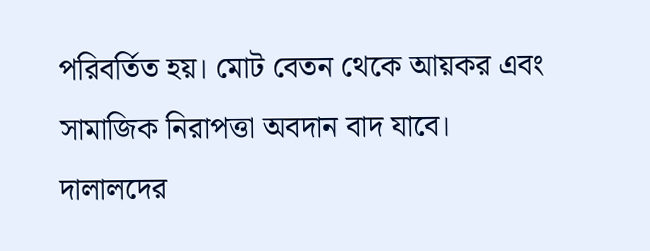পরিবর্তিত হয়। মোট বেতন থেকে আয়কর এবং সামাজিক নিরাপত্তা অবদান বাদ যাবে। দালালদের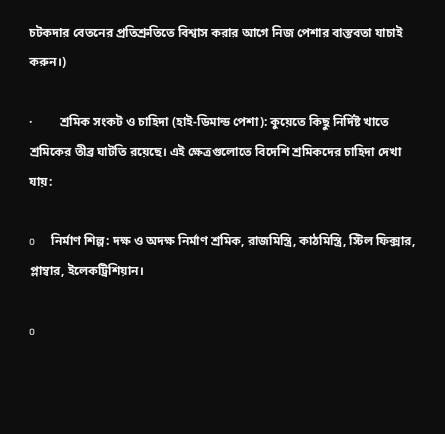চটকদার বেতনের প্রতিশ্রুতিতে বিশ্বাস করার আগে নিজ পেশার বাস্তবতা যাচাই করুন।)

·         শ্রমিক সংকট ও চাহিদা (হাই-ডিমান্ড পেশা): কুয়েতে কিছু নির্দিষ্ট খাতে শ্রমিকের তীব্র ঘাটতি রয়েছে। এই ক্ষেত্রগুলোতে বিদেশি শ্রমিকদের চাহিদা দেখা যায়:

o    নির্মাণ শিল্প: দক্ষ ও অদক্ষ নির্মাণ শ্রমিক, রাজমিস্ত্রি, কাঠমিস্ত্রি, স্টিল ফিক্সার, প্লাম্বার, ইলেকট্রিশিয়ান।

o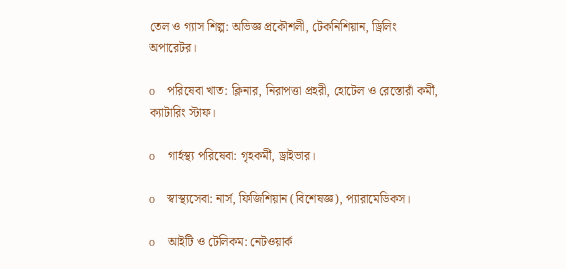তেল ও গ্যাস শিল্প: অভিজ্ঞ প্রকৌশলী, টেকনিশিয়ান, ড্রিলিং অপারেটর।

o    পরিষেবা খাত: ক্লিনার, নিরাপত্তা প্রহরী, হোটেল ও রেস্তোরাঁ কর্মী, ক্যাটারিং স্টাফ।

o    গার্হস্থ্য পরিষেবা: গৃহকর্মী, ড্রাইভার।

o    স্বাস্থ্যসেবা: নার্স, ফিজিশিয়ান (বিশেষজ্ঞ), প্যারামেডিকস।

o    আইটি ও টেলিকম: নেটওয়ার্ক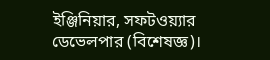ইঞ্জিনিয়ার, সফটওয়্যার ডেভেলপার (বিশেষজ্ঞ)।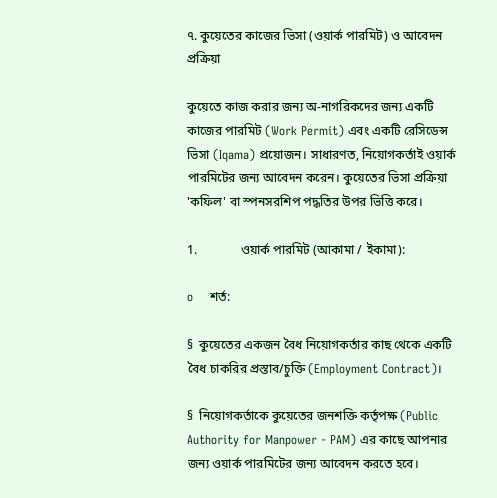৭. কুয়েতের কাজের ভিসা (ওয়ার্ক পারমিট) ও আবেদন প্রক্রিয়া

কুয়েতে কাজ করার জন্য অ-নাগরিকদের জন্য একটি কাজের পারমিট (Work Permit) এবং একটি রেসিডেন্স ভিসা (Iqama) প্রয়োজন। সাধারণত, নিয়োগকর্তাই ওয়ার্ক পারমিটের জন্য আবেদন করেন। কুয়েতের ভিসা প্রক্রিয়া 'কফিল' বা স্পনসরশিপ পদ্ধতির উপর ভিত্তি করে।

1.              ওয়ার্ক পারমিট (আকামা / ইকামা):

o    শর্ত:

§  কুয়েতের একজন বৈধ নিয়োগকর্তার কাছ থেকে একটি বৈধ চাকরির প্রস্তাব/চুক্তি (Employment Contract)।

§  নিয়োগকর্তাকে কুয়েতের জনশক্তি কর্তৃপক্ষ (Public Authority for Manpower - PAM) এর কাছে আপনার জন্য ওয়ার্ক পারমিটের জন্য আবেদন করতে হবে।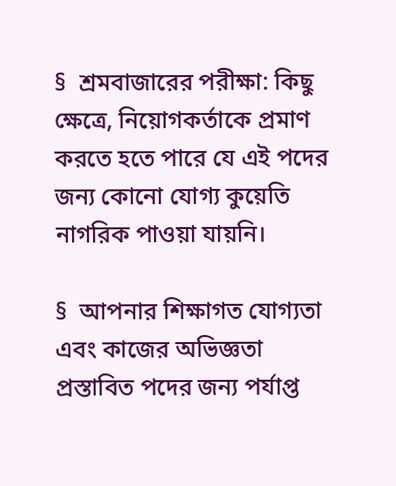§  শ্রমবাজারের পরীক্ষা: কিছু ক্ষেত্রে, নিয়োগকর্তাকে প্রমাণ করতে হতে পারে যে এই পদের জন্য কোনো যোগ্য কুয়েতি নাগরিক পাওয়া যায়নি।

§  আপনার শিক্ষাগত যোগ্যতা এবং কাজের অভিজ্ঞতা প্রস্তাবিত পদের জন্য পর্যাপ্ত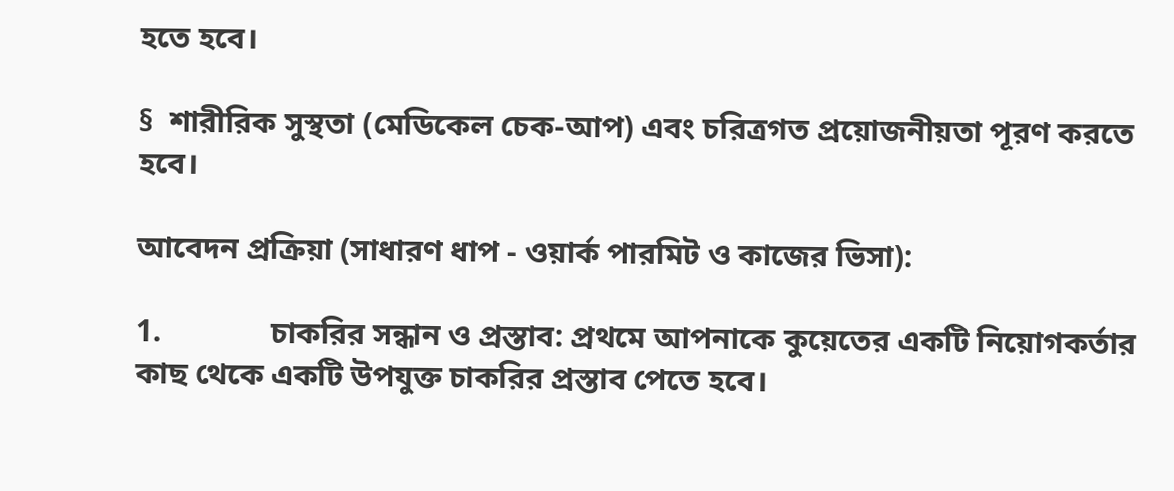হতে হবে।

§  শারীরিক সুস্থতা (মেডিকেল চেক-আপ) এবং চরিত্রগত প্রয়োজনীয়তা পূরণ করতে হবে।

আবেদন প্রক্রিয়া (সাধারণ ধাপ - ওয়ার্ক পারমিট ও কাজের ভিসা):

1.              চাকরির সন্ধান ও প্রস্তাব: প্রথমে আপনাকে কুয়েতের একটি নিয়োগকর্তার কাছ থেকে একটি উপযুক্ত চাকরির প্রস্তাব পেতে হবে।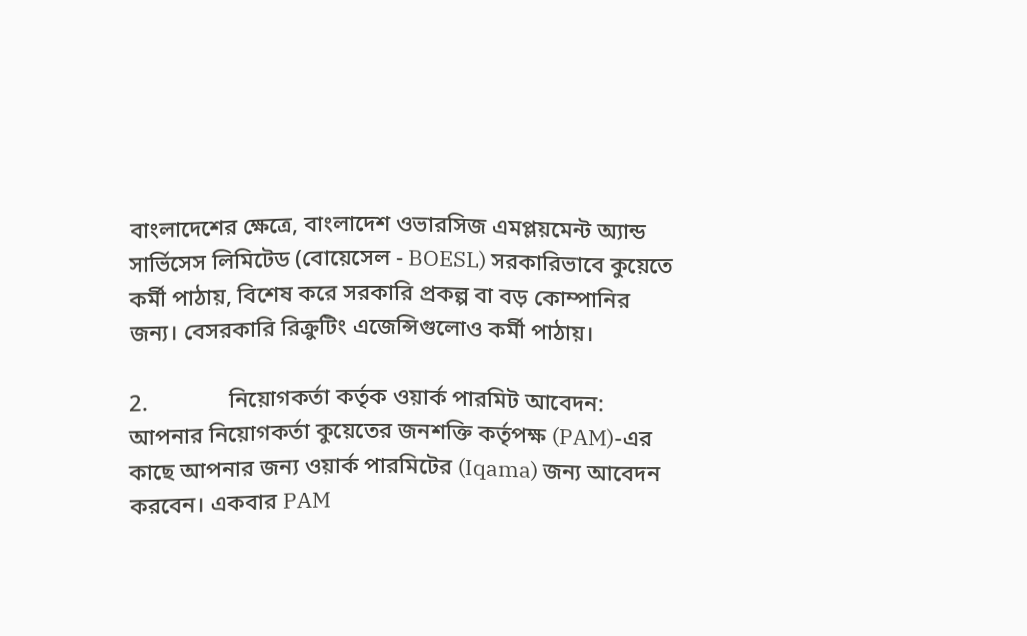বাংলাদেশের ক্ষেত্রে, বাংলাদেশ ওভারসিজ এমপ্লয়মেন্ট অ্যান্ড সার্ভিসেস লিমিটেড (বোয়েসেল - BOESL) সরকারিভাবে কুয়েতে কর্মী পাঠায়, বিশেষ করে সরকারি প্রকল্প বা বড় কোম্পানির জন্য। বেসরকারি রিক্রুটিং এজেন্সিগুলোও কর্মী পাঠায়।

2.              নিয়োগকর্তা কর্তৃক ওয়ার্ক পারমিট আবেদন: আপনার নিয়োগকর্তা কুয়েতের জনশক্তি কর্তৃপক্ষ (PAM)-এর কাছে আপনার জন্য ওয়ার্ক পারমিটের (Iqama) জন্য আবেদন করবেন। একবার PAM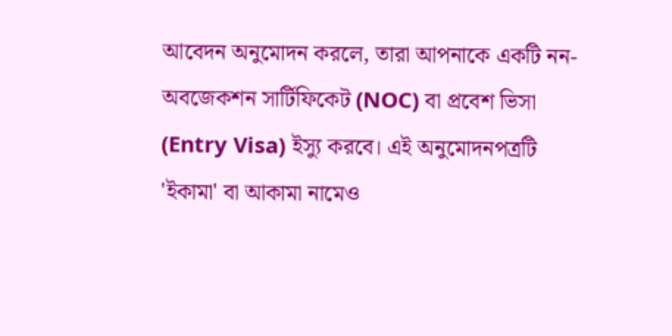আবেদন অনুমোদন করলে, তারা আপনাকে একটি নন-অবজেকশন সার্টিফিকেট (NOC) বা প্রবেশ ভিসা (Entry Visa) ইস্যু করবে। এই অনুমোদনপত্রটি 'ইকামা' বা আকামা নামেও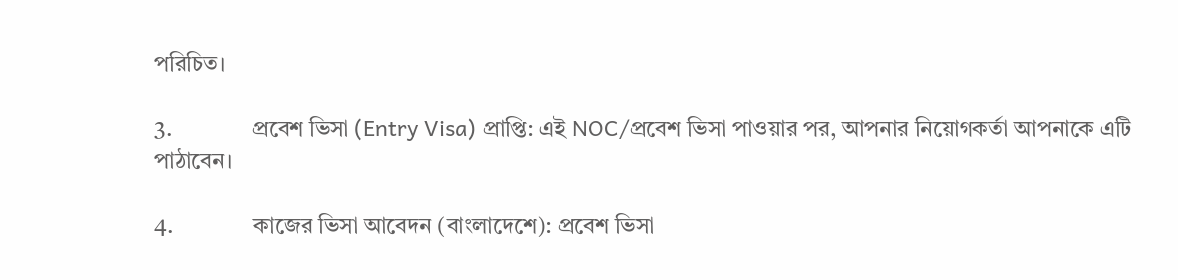পরিচিত।

3.              প্রবেশ ভিসা (Entry Visa) প্রাপ্তি: এই NOC/প্রবেশ ভিসা পাওয়ার পর, আপনার নিয়োগকর্তা আপনাকে এটি পাঠাবেন।

4.              কাজের ভিসা আবেদন (বাংলাদেশে): প্রবেশ ভিসা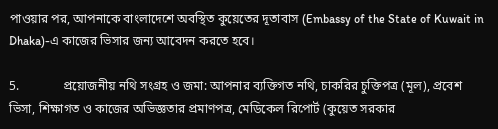পাওয়ার পর, আপনাকে বাংলাদেশে অবস্থিত কুয়েতের দূতাবাস (Embassy of the State of Kuwait in Dhaka)-এ কাজের ভিসার জন্য আবেদন করতে হবে।

5.              প্রয়োজনীয় নথি সংগ্রহ ও জমা: আপনার ব্যক্তিগত নথি, চাকরির চুক্তিপত্র (মূল), প্রবেশ ভিসা, শিক্ষাগত ও কাজের অভিজ্ঞতার প্রমাণপত্র, মেডিকেল রিপোর্ট (কুয়েত সরকার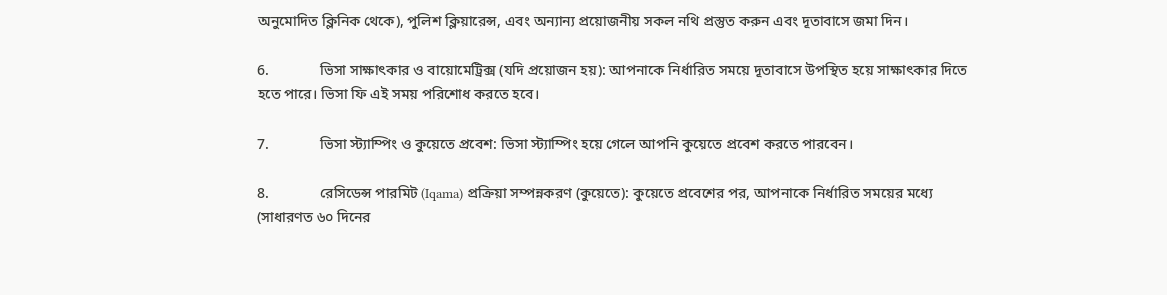অনুমোদিত ক্লিনিক থেকে), পুলিশ ক্লিয়ারেন্স, এবং অন্যান্য প্রয়োজনীয় সকল নথি প্রস্তুত করুন এবং দূতাবাসে জমা দিন।

6.              ভিসা সাক্ষাৎকার ও বায়োমেট্রিক্স (যদি প্রয়োজন হয়): আপনাকে নির্ধারিত সময়ে দূতাবাসে উপস্থিত হয়ে সাক্ষাৎকার দিতে হতে পারে। ভিসা ফি এই সময় পরিশোধ করতে হবে।

7.              ভিসা স্ট্যাম্পিং ও কুয়েতে প্রবেশ: ভিসা স্ট্যাম্পিং হয়ে গেলে আপনি কুয়েতে প্রবেশ করতে পারবেন।

8.              রেসিডেন্স পারমিট (Iqama) প্রক্রিয়া সম্পন্নকরণ (কুয়েতে): কুয়েতে প্রবেশের পর, আপনাকে নির্ধারিত সময়ের মধ্যে (সাধারণত ৬০ দিনের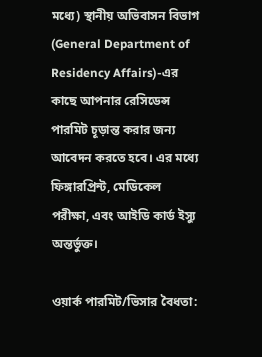মধ্যে) স্থানীয় অভিবাসন বিভাগ (General Department of Residency Affairs)-এর কাছে আপনার রেসিডেন্স পারমিট চূড়ান্ত করার জন্য আবেদন করতে হবে। এর মধ্যে ফিঙ্গারপ্রিন্ট, মেডিকেল পরীক্ষা, এবং আইডি কার্ড ইস্যু অন্তর্ভুক্ত।

ওয়ার্ক পারমিট/ভিসার বৈধতা: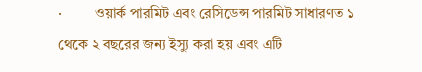·         ওয়ার্ক পারমিট এবং রেসিডেন্স পারমিট সাধারণত ১ থেকে ২ বছরের জন্য ইস্যু করা হয় এবং এটি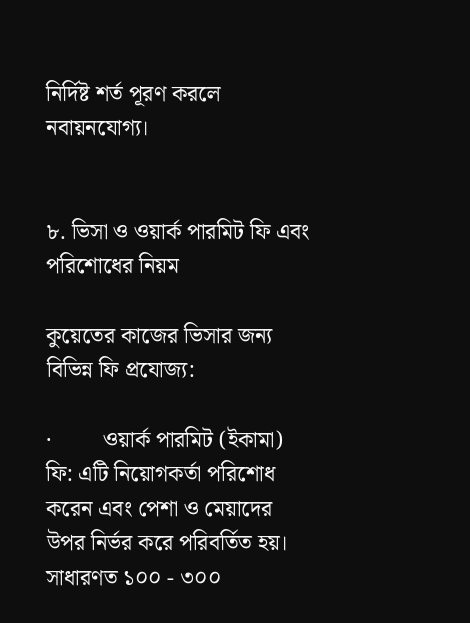নির্দিষ্ট শর্ত পূরণ করলে নবায়নযোগ্য।


৮. ভিসা ও ওয়ার্ক পারমিট ফি এবং পরিশোধের নিয়ম

কুয়েতের কাজের ভিসার জন্য বিভিন্ন ফি প্রযোজ্য:

·         ওয়ার্ক পারমিট (ইকামা) ফি: এটি নিয়োগকর্তা পরিশোধ করেন এবং পেশা ও মেয়াদের উপর নির্ভর করে পরিবর্তিত হয়। সাধারণত ১০০ - ৩০০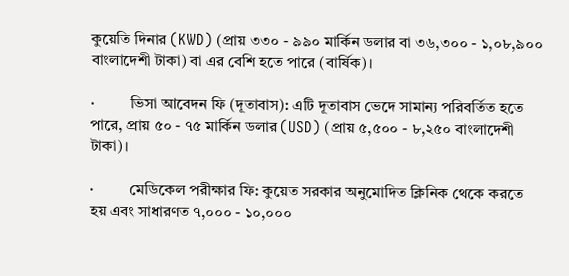কুয়েতি দিনার (KWD) (প্রায় ৩৩০ - ৯৯০ মার্কিন ডলার বা ৩৬,৩০০ - ১,০৮,৯০০ বাংলাদেশী টাকা) বা এর বেশি হতে পারে (বার্ষিক)।

·         ভিসা আবেদন ফি (দূতাবাস): এটি দূতাবাস ভেদে সামান্য পরিবর্তিত হতে পারে, প্রায় ৫০ - ৭৫ মার্কিন ডলার (USD) (প্রায় ৫,৫০০ - ৮,২৫০ বাংলাদেশী টাকা)।

·         মেডিকেল পরীক্ষার ফি: কুয়েত সরকার অনুমোদিত ক্লিনিক থেকে করতে হয় এবং সাধারণত ৭,০০০ - ১০,০০০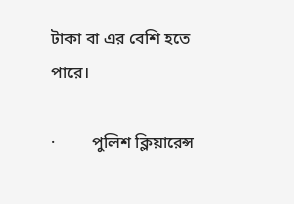টাকা বা এর বেশি হতে পারে।

·         পুলিশ ক্লিয়ারেন্স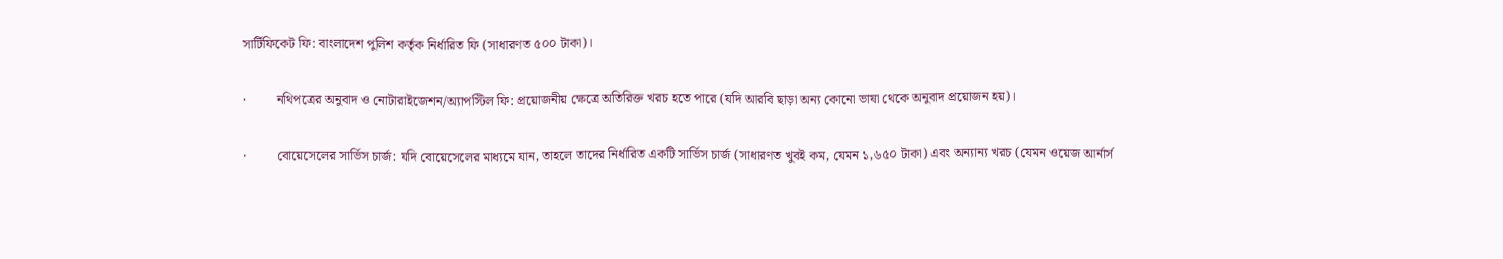সার্টিফিকেট ফি: বাংলাদেশ পুলিশ কর্তৃক নির্ধারিত ফি (সাধারণত ৫০০ টাকা)।

·         নথিপত্রের অনুবাদ ও নোটারাইজেশন/অ্যাপস্টিল ফি: প্রয়োজনীয় ক্ষেত্রে অতিরিক্ত খরচ হতে পারে (যদি আরবি ছাড়া অন্য কোনো ভাষা থেকে অনুবাদ প্রয়োজন হয়)।

·         বোয়েসেলের সার্ভিস চার্জ: যদি বোয়েসেলের মাধ্যমে যান, তাহলে তাদের নির্ধারিত একটি সার্ভিস চার্জ (সাধারণত খুবই কম, যেমন ১,৬৫০ টাকা) এবং অন্যান্য খরচ (যেমন ওয়েজ আর্নার্স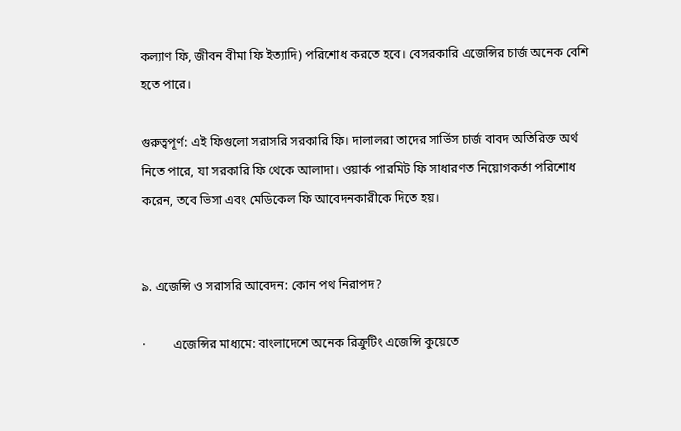কল্যাণ ফি, জীবন বীমা ফি ইত্যাদি) পরিশোধ করতে হবে। বেসরকারি এজেন্সির চার্জ অনেক বেশি হতে পারে।

গুরুত্বপূর্ণ: এই ফিগুলো সরাসরি সরকারি ফি। দালালরা তাদের সার্ভিস চার্জ বাবদ অতিরিক্ত অর্থ নিতে পারে, যা সরকারি ফি থেকে আলাদা। ওয়ার্ক পারমিট ফি সাধারণত নিয়োগকর্তা পরিশোধ করেন, তবে ভিসা এবং মেডিকেল ফি আবেদনকারীকে দিতে হয়।


৯. এজেন্সি ও সরাসরি আবেদন: কোন পথ নিরাপদ?

·         এজেন্সির মাধ্যমে: বাংলাদেশে অনেক রিক্রুটিং এজেন্সি কুয়েতে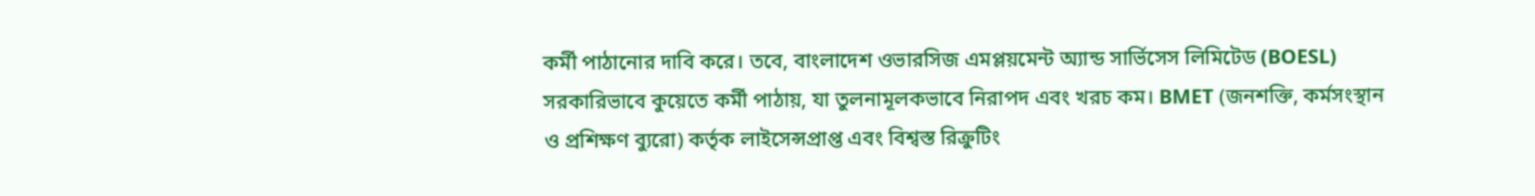কর্মী পাঠানোর দাবি করে। তবে, বাংলাদেশ ওভারসিজ এমপ্লয়মেন্ট অ্যান্ড সার্ভিসেস লিমিটেড (BOESL) সরকারিভাবে কুয়েতে কর্মী পাঠায়, যা তুলনামূলকভাবে নিরাপদ এবং খরচ কম। BMET (জনশক্তি, কর্মসংস্থান ও প্রশিক্ষণ ব্যুরো) কর্তৃক লাইসেন্সপ্রাপ্ত এবং বিশ্বস্ত রিক্রুটিং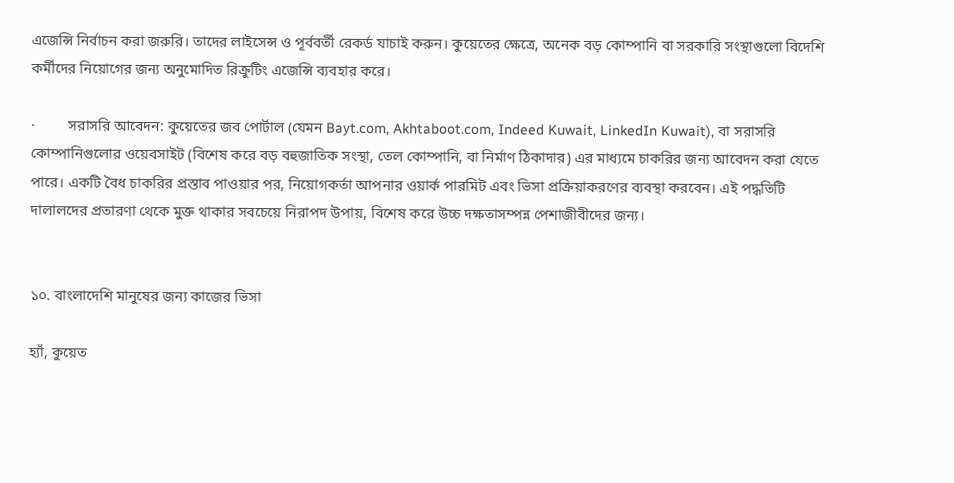এজেন্সি নির্বাচন করা জরুরি। তাদের লাইসেন্স ও পূর্ববর্তী রেকর্ড যাচাই করুন। কুয়েতের ক্ষেত্রে, অনেক বড় কোম্পানি বা সরকারি সংস্থাগুলো বিদেশি কর্মীদের নিয়োগের জন্য অনুমোদিত রিক্রুটিং এজেন্সি ব্যবহার করে।

·         সরাসরি আবেদন: কুয়েতের জব পোর্টাল (যেমন Bayt.com, Akhtaboot.com, Indeed Kuwait, LinkedIn Kuwait), বা সরাসরি কোম্পানিগুলোর ওয়েবসাইট (বিশেষ করে বড় বহুজাতিক সংস্থা, তেল কোম্পানি, বা নির্মাণ ঠিকাদার) এর মাধ্যমে চাকরির জন্য আবেদন করা যেতে পারে। একটি বৈধ চাকরির প্রস্তাব পাওয়ার পর, নিয়োগকর্তা আপনার ওয়ার্ক পারমিট এবং ভিসা প্রক্রিয়াকরণের ব্যবস্থা করবেন। এই পদ্ধতিটি দালালদের প্রতারণা থেকে মুক্ত থাকার সবচেয়ে নিরাপদ উপায়, বিশেষ করে উচ্চ দক্ষতাসম্পন্ন পেশাজীবীদের জন্য।


১০. বাংলাদেশি মানুষের জন্য কাজের ভিসা

হ্যাঁ, কুয়েত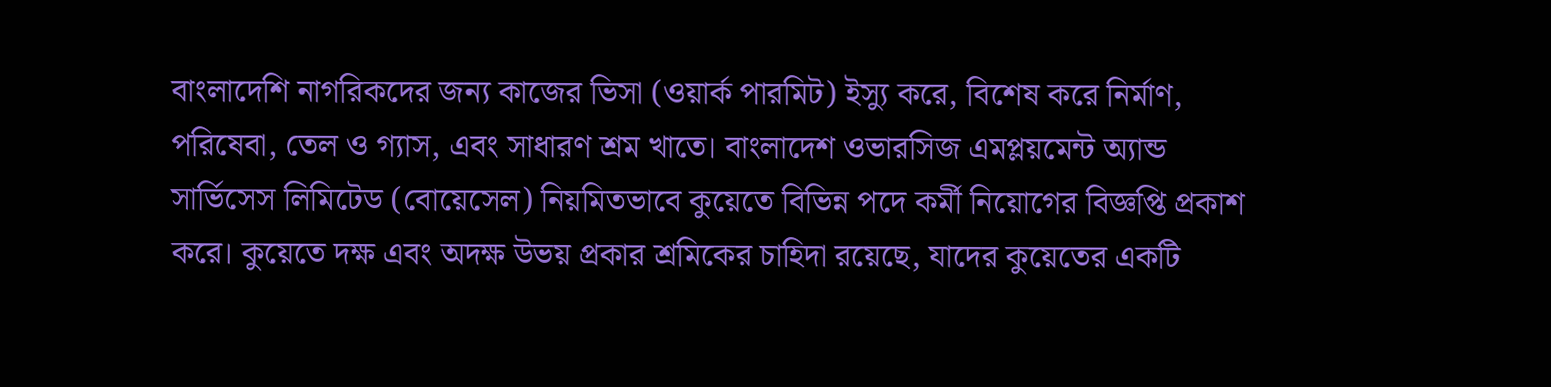বাংলাদেশি নাগরিকদের জন্য কাজের ভিসা (ওয়ার্ক পারমিট) ইস্যু করে, বিশেষ করে নির্মাণ, পরিষেবা, তেল ও গ্যাস, এবং সাধারণ শ্রম খাতে। বাংলাদেশ ওভারসিজ এমপ্লয়মেন্ট অ্যান্ড সার্ভিসেস লিমিটেড (বোয়েসেল) নিয়মিতভাবে কুয়েতে বিভিন্ন পদে কর্মী নিয়োগের বিজ্ঞপ্তি প্রকাশ করে। কুয়েতে দক্ষ এবং অদক্ষ উভয় প্রকার শ্রমিকের চাহিদা রয়েছে, যাদের কুয়েতের একটি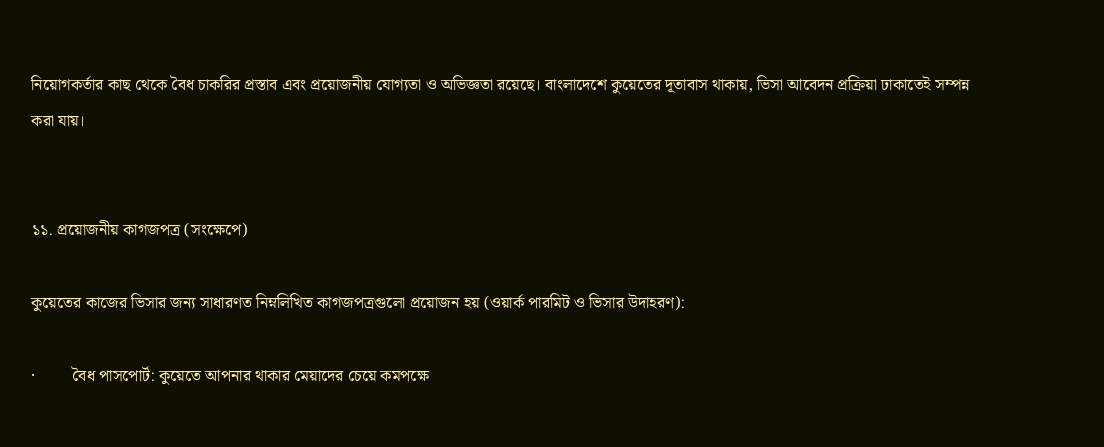নিয়োগকর্তার কাছ থেকে বৈধ চাকরির প্রস্তাব এবং প্রয়োজনীয় যোগ্যতা ও অভিজ্ঞতা রয়েছে। বাংলাদেশে কুয়েতের দূতাবাস থাকায়, ভিসা আবেদন প্রক্রিয়া ঢাকাতেই সম্পন্ন করা যায়।


১১. প্রয়োজনীয় কাগজপত্র (সংক্ষেপে)

কুয়েতের কাজের ভিসার জন্য সাধারণত নিম্নলিখিত কাগজপত্রগুলো প্রয়োজন হয় (ওয়ার্ক পারমিট ও ভিসার উদাহরণ):

·         বৈধ পাসপোর্ট: কুয়েতে আপনার থাকার মেয়াদের চেয়ে কমপক্ষে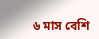৬ মাস বেশি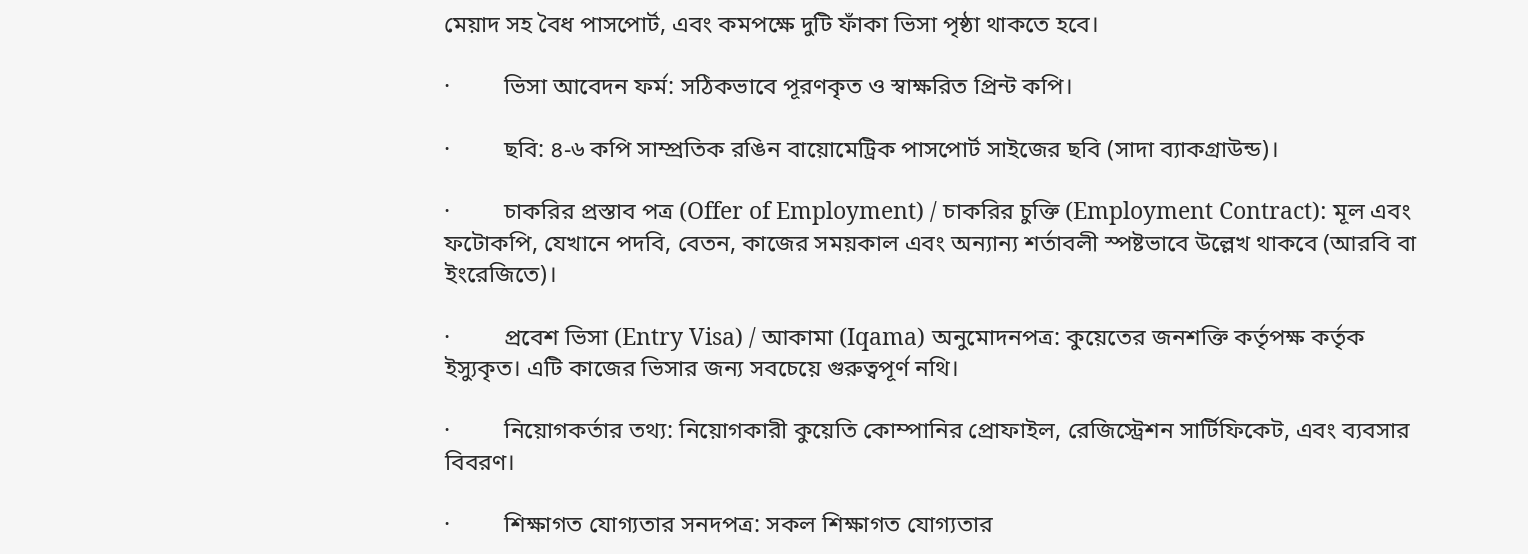মেয়াদ সহ বৈধ পাসপোর্ট, এবং কমপক্ষে দুটি ফাঁকা ভিসা পৃষ্ঠা থাকতে হবে।

·         ভিসা আবেদন ফর্ম: সঠিকভাবে পূরণকৃত ও স্বাক্ষরিত প্রিন্ট কপি।

·         ছবি: ৪-৬ কপি সাম্প্রতিক রঙিন বায়োমেট্রিক পাসপোর্ট সাইজের ছবি (সাদা ব্যাকগ্রাউন্ড)।

·         চাকরির প্রস্তাব পত্র (Offer of Employment) / চাকরির চুক্তি (Employment Contract): মূল এবং ফটোকপি, যেখানে পদবি, বেতন, কাজের সময়কাল এবং অন্যান্য শর্তাবলী স্পষ্টভাবে উল্লেখ থাকবে (আরবি বা ইংরেজিতে)।

·         প্রবেশ ভিসা (Entry Visa) / আকামা (Iqama) অনুমোদনপত্র: কুয়েতের জনশক্তি কর্তৃপক্ষ কর্তৃক ইস্যুকৃত। এটি কাজের ভিসার জন্য সবচেয়ে গুরুত্বপূর্ণ নথি।

·         নিয়োগকর্তার তথ্য: নিয়োগকারী কুয়েতি কোম্পানির প্রোফাইল, রেজিস্ট্রেশন সার্টিফিকেট, এবং ব্যবসার বিবরণ।

·         শিক্ষাগত যোগ্যতার সনদপত্র: সকল শিক্ষাগত যোগ্যতার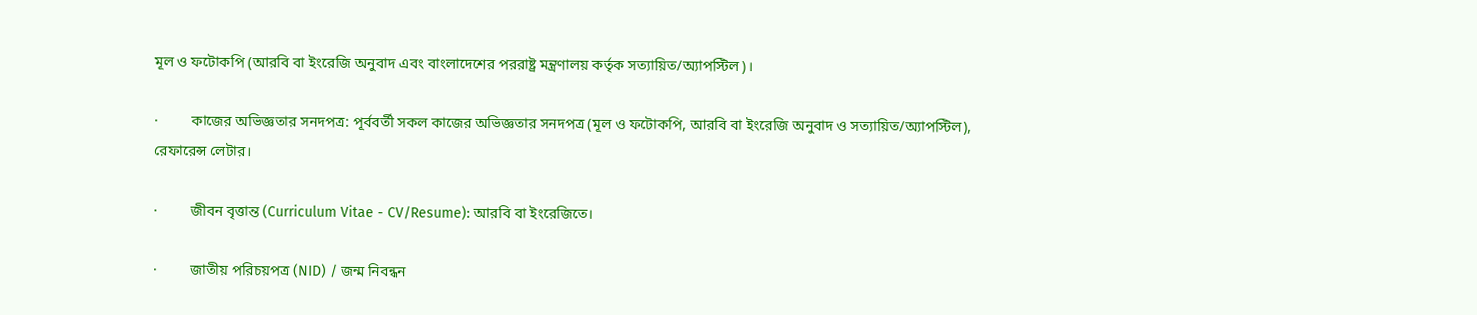মূল ও ফটোকপি (আরবি বা ইংরেজি অনুবাদ এবং বাংলাদেশের পররাষ্ট্র মন্ত্রণালয় কর্তৃক সত্যায়িত/অ্যাপস্টিল)।

·         কাজের অভিজ্ঞতার সনদপত্র: পূর্ববর্তী সকল কাজের অভিজ্ঞতার সনদপত্র (মূল ও ফটোকপি, আরবি বা ইংরেজি অনুবাদ ও সত্যায়িত/অ্যাপস্টিল), রেফারেন্স লেটার।

·         জীবন বৃত্তান্ত (Curriculum Vitae - CV/Resume): আরবি বা ইংরেজিতে।

·         জাতীয় পরিচয়পত্র (NID) / জন্ম নিবন্ধন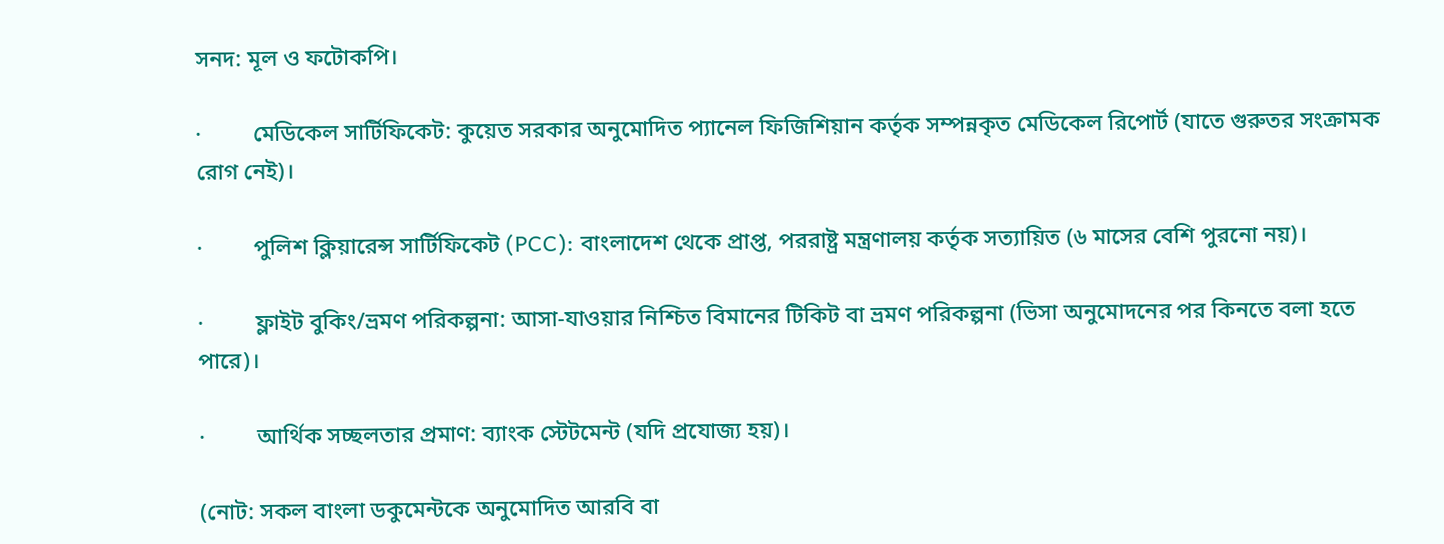সনদ: মূল ও ফটোকপি।

·         মেডিকেল সার্টিফিকেট: কুয়েত সরকার অনুমোদিত প্যানেল ফিজিশিয়ান কর্তৃক সম্পন্নকৃত মেডিকেল রিপোর্ট (যাতে গুরুতর সংক্রামক রোগ নেই)।

·         পুলিশ ক্লিয়ারেন্স সার্টিফিকেট (PCC): বাংলাদেশ থেকে প্রাপ্ত, পররাষ্ট্র মন্ত্রণালয় কর্তৃক সত্যায়িত (৬ মাসের বেশি পুরনো নয়)।

·         ফ্লাইট বুকিং/ভ্রমণ পরিকল্পনা: আসা-যাওয়ার নিশ্চিত বিমানের টিকিট বা ভ্রমণ পরিকল্পনা (ভিসা অনুমোদনের পর কিনতে বলা হতে পারে)।

·         আর্থিক সচ্ছলতার প্রমাণ: ব্যাংক স্টেটমেন্ট (যদি প্রযোজ্য হয়)।

(নোট: সকল বাংলা ডকুমেন্টকে অনুমোদিত আরবি বা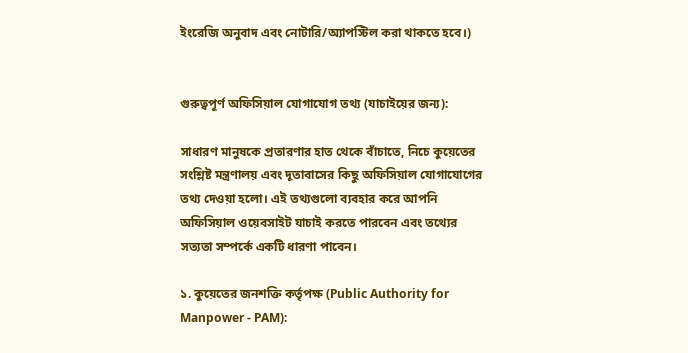ইংরেজি অনুবাদ এবং নোটারি/অ্যাপস্টিল করা থাকতে হবে।)


গুরুত্বপূর্ণ অফিসিয়াল যোগাযোগ তথ্য (যাচাইয়ের জন্য):

সাধারণ মানুষকে প্রতারণার হাত থেকে বাঁচাতে, নিচে কুয়েতের সংশ্লিষ্ট মন্ত্রণালয় এবং দূতাবাসের কিছু অফিসিয়াল যোগাযোগের তথ্য দেওয়া হলো। এই তথ্যগুলো ব্যবহার করে আপনি অফিসিয়াল ওয়েবসাইট যাচাই করতে পারবেন এবং তথ্যের সত্যতা সম্পর্কে একটি ধারণা পাবেন।

১. কুয়েতের জনশক্তি কর্তৃপক্ষ (Public Authority for Manpower - PAM):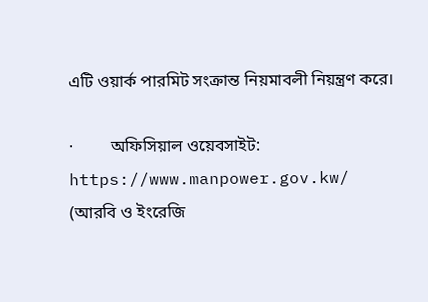এটি ওয়ার্ক পারমিট সংক্রান্ত নিয়মাবলী নিয়ন্ত্রণ করে।

·         অফিসিয়াল ওয়েবসাইট: https://www.manpower.gov.kw/ (আরবি ও ইংরেজি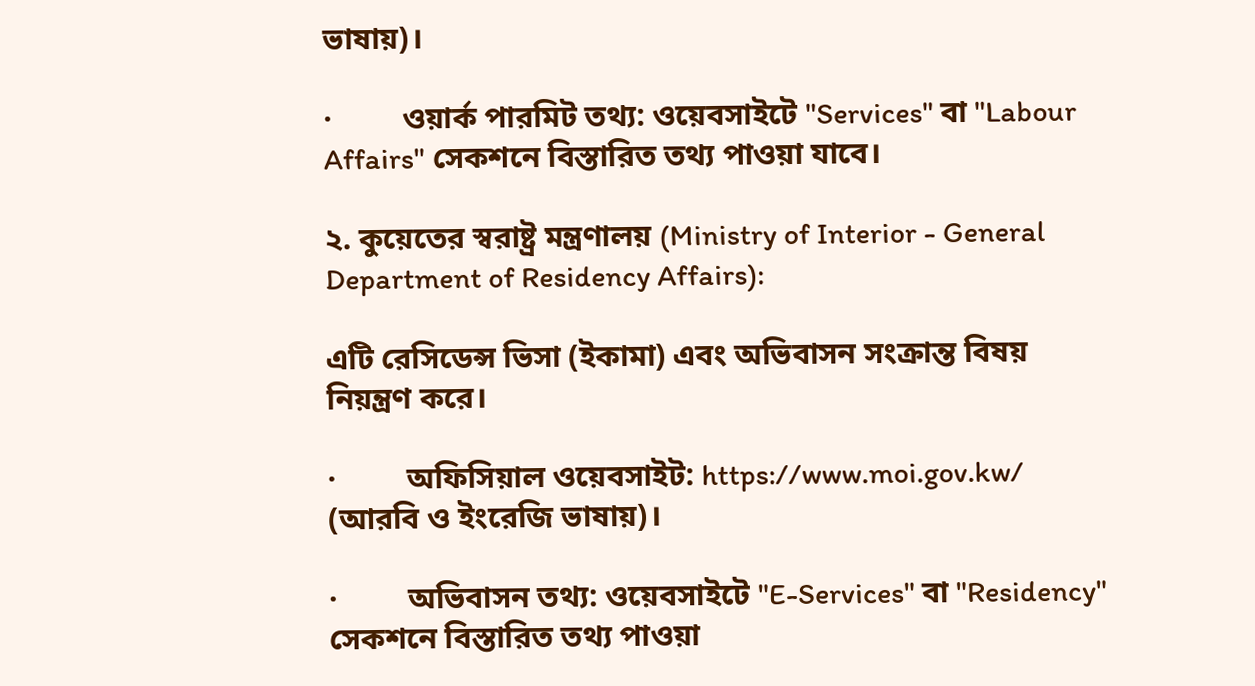ভাষায়)।

·         ওয়ার্ক পারমিট তথ্য: ওয়েবসাইটে "Services" বা "Labour Affairs" সেকশনে বিস্তারিত তথ্য পাওয়া যাবে।

২. কুয়েতের স্বরাষ্ট্র মন্ত্রণালয় (Ministry of Interior - General Department of Residency Affairs):

এটি রেসিডেন্স ভিসা (ইকামা) এবং অভিবাসন সংক্রান্ত বিষয় নিয়ন্ত্রণ করে।

·         অফিসিয়াল ওয়েবসাইট: https://www.moi.gov.kw/ (আরবি ও ইংরেজি ভাষায়)।

·         অভিবাসন তথ্য: ওয়েবসাইটে "E-Services" বা "Residency" সেকশনে বিস্তারিত তথ্য পাওয়া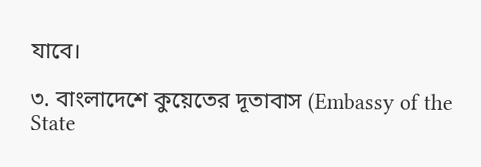যাবে।

৩. বাংলাদেশে কুয়েতের দূতাবাস (Embassy of the State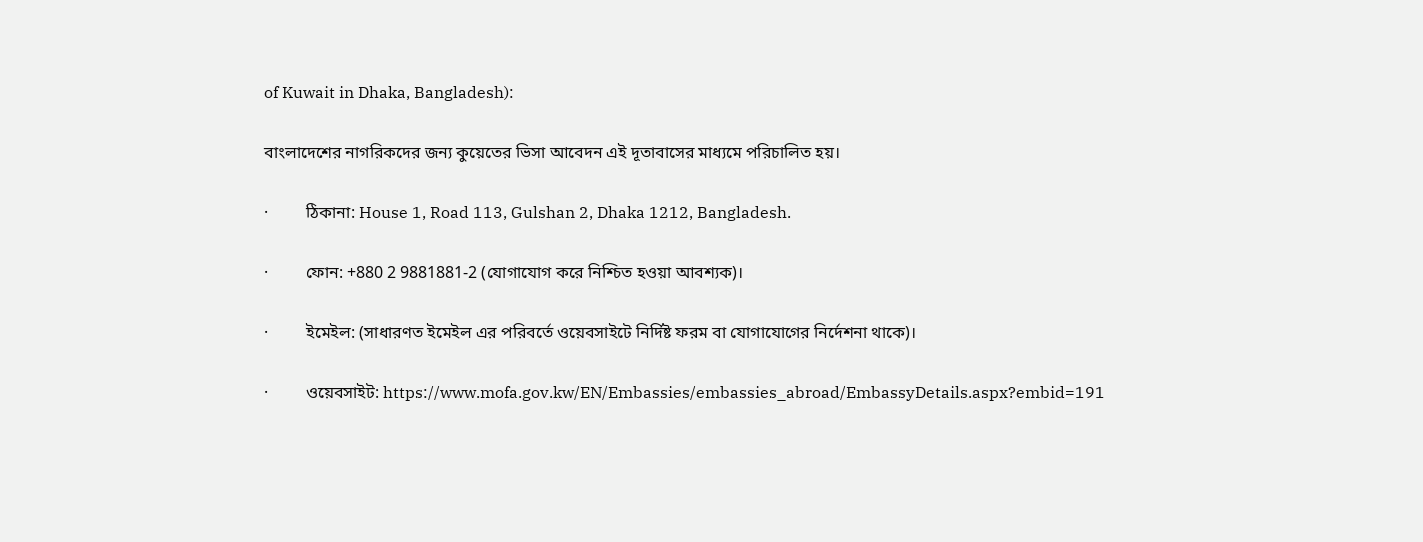of Kuwait in Dhaka, Bangladesh):

বাংলাদেশের নাগরিকদের জন্য কুয়েতের ভিসা আবেদন এই দূতাবাসের মাধ্যমে পরিচালিত হয়।

·         ঠিকানা: House 1, Road 113, Gulshan 2, Dhaka 1212, Bangladesh.

·         ফোন: +880 2 9881881-2 (যোগাযোগ করে নিশ্চিত হওয়া আবশ্যক)।

·         ইমেইল: (সাধারণত ইমেইল এর পরিবর্তে ওয়েবসাইটে নির্দিষ্ট ফরম বা যোগাযোগের নির্দেশনা থাকে)।

·         ওয়েবসাইট: https://www.mofa.gov.kw/EN/Embassies/embassies_abroad/EmbassyDetails.aspx?embid=191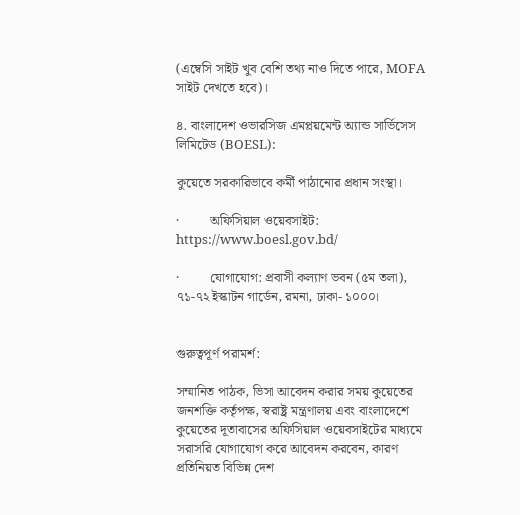(এম্বেসি সাইট খুব বেশি তথ্য নাও দিতে পারে, MOFA সাইট দেখতে হবে)।

৪. বাংলাদেশ ওভারসিজ এমপ্লয়মেন্ট অ্যান্ড সার্ভিসেস লিমিটেড (BOESL):

কুয়েতে সরকারিভাবে কর্মী পাঠানোর প্রধান সংস্থা।

·         অফিসিয়াল ওয়েবসাইট: https://www.boesl.gov.bd/

·         যোগাযোগ: প্রবাসী কল্যাণ ভবন (৫ম তলা), ৭১-৭২ ইস্কাটন গার্ডেন, রমনা, ঢাকা- ১০০০।


গুরুত্বপূর্ণ পরামর্শ:

সম্মানিত পাঠক, ভিসা আবেদন করার সময় কুয়েতের জনশক্তি কর্তৃপক্ষ, স্বরাষ্ট্র মন্ত্রণালয় এবং বাংলাদেশে কুয়েতের দূতাবাসের অফিসিয়াল ওয়েবসাইটের মাধ্যমে সরাসরি যোগাযোগ করে আবেদন করবেন, কারণ প্রতিনিয়ত বিভিন্ন দেশ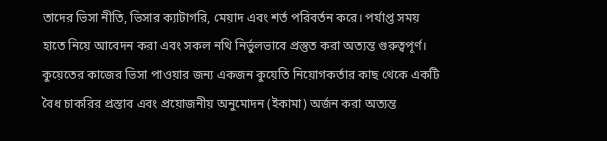তাদের ভিসা নীতি, ভিসার ক্যাটাগরি, মেয়াদ এবং শর্ত পরিবর্তন করে। পর্যাপ্ত সময় হাতে নিয়ে আবেদন করা এবং সকল নথি নির্ভুলভাবে প্রস্তুত করা অত্যন্ত গুরুত্বপূর্ণ। কুয়েতের কাজের ভিসা পাওয়ার জন্য একজন কুয়েতি নিয়োগকর্তার কাছ থেকে একটি বৈধ চাকরির প্রস্তাব এবং প্রয়োজনীয় অনুমোদন (ইকামা) অর্জন করা অত্যন্ত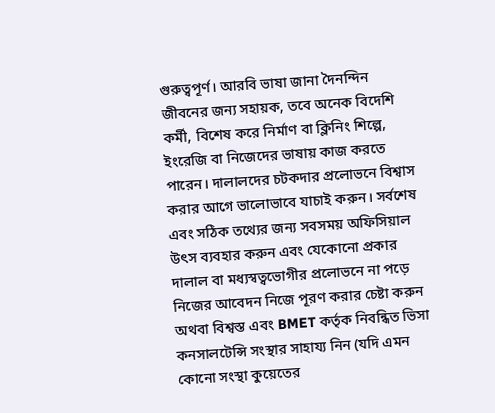গুরুত্বপূর্ণ। আরবি ভাষা জানা দৈনন্দিন জীবনের জন্য সহায়ক, তবে অনেক বিদেশি কর্মী, বিশেষ করে নির্মাণ বা ক্লিনিং শিল্পে, ইংরেজি বা নিজেদের ভাষায় কাজ করতে পারেন। দালালদের চটকদার প্রলোভনে বিশ্বাস করার আগে ভালোভাবে যাচাই করুন। সর্বশেষ এবং সঠিক তথ্যের জন্য সবসময় অফিসিয়াল উৎস ব্যবহার করুন এবং যেকোনো প্রকার দালাল বা মধ্যস্বত্বভোগীর প্রলোভনে না পড়ে নিজের আবেদন নিজে পূরণ করার চেষ্টা করুন অথবা বিশ্বস্ত এবং BMET কর্তৃক নিবন্ধিত ভিসা কনসালটেন্সি সংস্থার সাহায্য নিন (যদি এমন কোনো সংস্থা কুয়েতের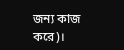জন্য কাজ করে)।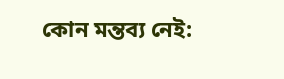কোন মন্তব্য নেই: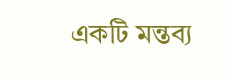একটি মন্তব্য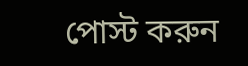পোস্ট করুন